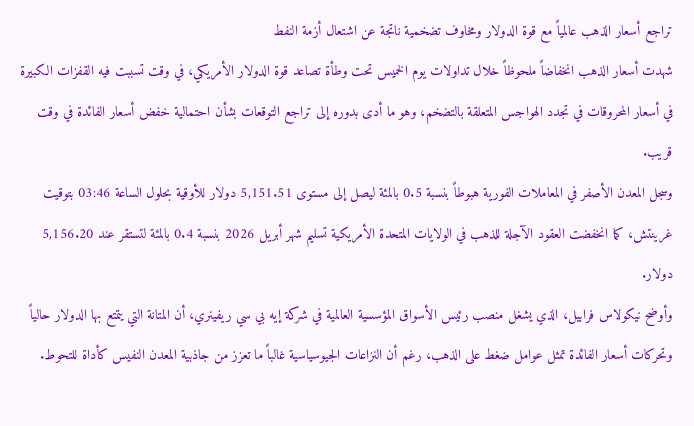تراجع أسعار الذهب عالمياً مع قوة الدولار ومخاوف تضخمية ناتجة عن اشتعال أزمة النفط
شهدت أسعار الذهب انخفاضاً ملحوظاً خلال تداولات يوم الخميس تحت وطأة تصاعد قوة الدولار الأمريكي، في وقت تسببت فيه القفزات الكبيرة في أسعار المحروقات في تجدد الهواجس المتعلقة بالتضخم، وهو ما أدى بدوره إلى تراجع التوقعات بشأن احتمالية خفض أسعار الفائدة في وقت قريب.
وسجل المعدن الأصفر في المعاملات الفورية هبوطاً بنسبة 0.5 بالمئة ليصل إلى مستوى 5,151.51 دولار للأوقية بحلول الساعة 03:46 بتوقيت غرينتش، كما انخفضت العقود الآجلة للذهب في الولايات المتحدة الأمريكية تسليم شهر أبريل 2026 بنسبة 0.4 بالمئة لتستقر عند 5,156.20 دولار.
وأوضح نيكولاس فرابيل، الذي يشغل منصب رئيس الأسواق المؤسسية العالمية في شركة إيه بي سي ريفينري، أن المتانة التي يتمتع بها الدولار حالياً وتحركات أسعار الفائدة تمثل عوامل ضغط على الذهب، رغم أن النزاعات الجيوسياسية غالباً ما تعزز من جاذبية المعدن النفيس كأداة للتحوط.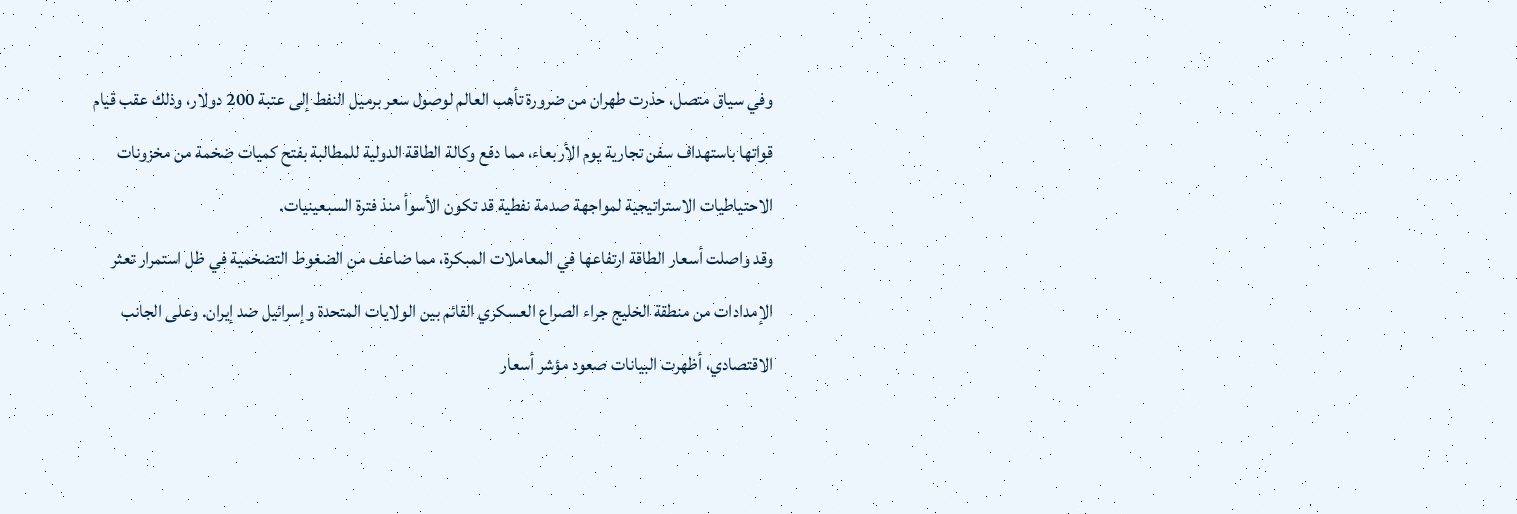وفي سياق متصل، حذرت طهران من ضرورة تأهب العالم لوصول سعر برميل النفط إلى عتبة 200 دولار، وذلك عقب قيام قواتها باستهداف سفن تجارية يوم الأربعاء، مما دفع وكالة الطاقة الدولية للمطالبة بفتح كميات ضخمة من مخزونات الاحتياطيات الاستراتيجية لمواجهة صدمة نفطية قد تكون الأسوأ منذ فترة السبعينيات.
وقد واصلت أسعار الطاقة ارتفاعها في المعاملات المبكرة، مما ضاعف من الضغوط التضخمية في ظل استمرار تعثر الإمدادات من منطقة الخليج جراء الصراع العسكري القائم بين الولايات المتحدة وإسرائيل ضد إيران. وعلى الجانب الاقتصادي، أظهرت البيانات صعود مؤشر أسعار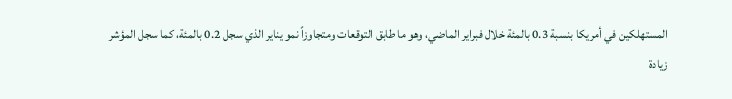المستهلكين في أمريكا بنسبة 0.3 بالمئة خلال فبراير الماضي، وهو ما طابق التوقعات ومتجاوزاً نمو يناير الذي سجل 0.2 بالمئة، كما سجل المؤشر زيادة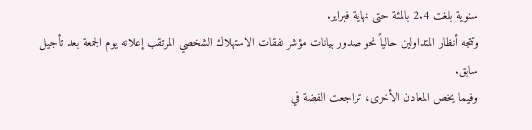سنوية بلغت 2.4 بالمئة حتى نهاية فبراير.
وتتجه أنظار المتداولين حالياً نحو صدور بيانات مؤشر نفقات الاستهلاك الشخصي المرتقب إعلانه يوم الجمعة بعد تأجيل سابق.
وفيما يخص المعادن الأخرى، تراجعت الفضة في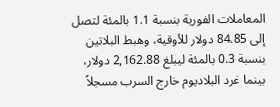المعاملات الفورية بنسبة 1.1 بالمئة لتصل إلى 84.85 دولار للأوقية، وهبط البلاتين بنسبة 0.3 بالمئة ليبلغ 2,162.88 دولار، بينما غرد البلاديوم خارج السرب مسجلاً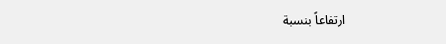ارتفاعاً بنسبة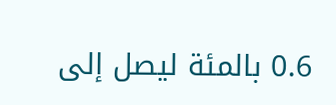0.6 بالمئة ليصل إلى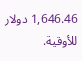1,646.46 دولار للأوقية.